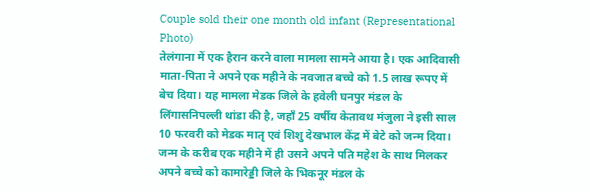Couple sold their one month old infant (Representational Photo)
तेलंगाना में एक हैरान करने वाला मामला सामने आया है। एक आदिवासी माता-पिता ने अपने एक महीने के नवजात बच्चे को 1.5 लाख रूपए में बेच दिया। यह मामला मेडक जिले के हवेली घनपुर मंडल के लिंगासनिपल्ली थांडा की है, जहाँ 25 वर्षीय केतावथ मंजुला ने इसी साल 10 फरवरी को मेडक मातृ एवं शिशु देखभाल केंद्र में बेटे को जन्म दिया। जन्म के करीब एक महीने में ही उसने अपने पति महेश के साथ मिलकर अपने बच्चे को कामारेड्डी जिले के भिकनूर मंडल के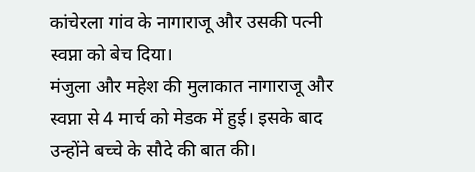कांचेरला गांव के नागाराजू और उसकी पत्नी स्वप्ना को बेच दिया।
मंजुला और महेश की मुलाकात नागाराजू और स्वप्ना से 4 मार्च को मेडक में हुई। इसके बाद उन्होंने बच्चे के सौदे की बात की।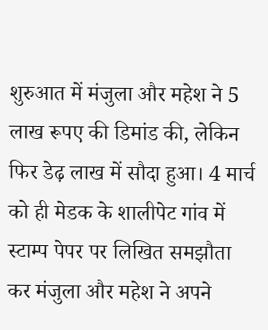शुरुआत में मंजुला और महेश ने 5 लाख रूपए की डिमांड की, लेकिन फिर डेढ़ लाख में सौदा हुआ। 4 मार्च को ही मेडक के शालीपेट गांव में स्टाम्प पेपर पर लिखित समझौता कर मंजुला और महेश ने अपने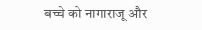बच्चे को नागाराजू और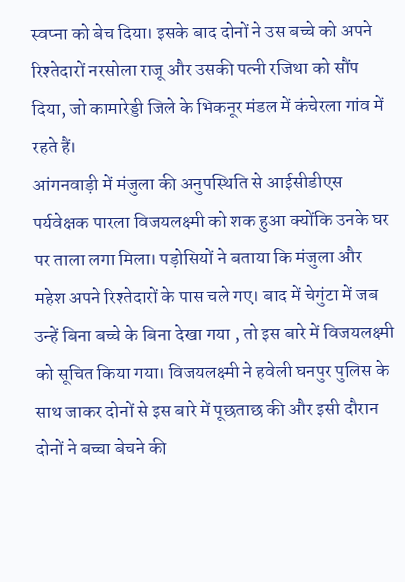स्वप्ना को बेच दिया। इसके बाद दोनों ने उस बच्चे को अपने रिश्तेदारों नरसोला राजू और उसकी पत्नी रजिथा को सौंप दिया, जो कामारेड्डी जिले के भिकनूर मंडल में कंचेरला गांव में रहते हैं।
आंगनवाड़ी में मंजुला की अनुपस्थिति से आईसीडीएस पर्यवेक्षक पारला विजयलक्ष्मी को शक हुआ क्योंकि उनके घर पर ताला लगा मिला। पड़ोसियों ने बताया कि मंजुला और महेश अपने रिश्तेदारों के पास चले गए। बाद में चेगुंटा में जब उन्हें बिना बच्चे के बिना देखा गया , तो इस बारे में विजयलक्ष्मी को सूचित किया गया। विजयलक्ष्मी ने हवेली घनपुर पुलिस के साथ जाकर दोनों से इस बारे में पूछताछ की और इसी दौरान दोनों ने बच्चा बेचने की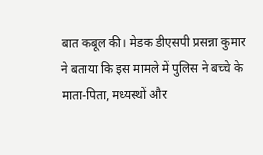बात कबूल की। मेडक डीएसपी प्रसन्ना कुमार ने बताया कि इस मामले में पुलिस ने बच्चे के माता-पिता, मध्यस्थों और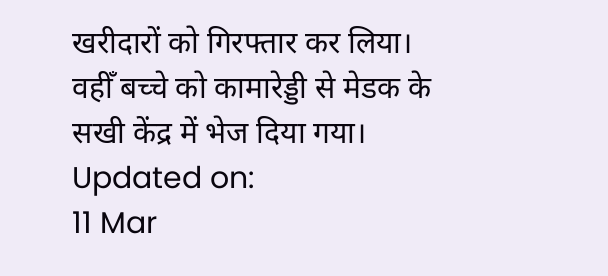खरीदारों को गिरफ्तार कर लिया। वहीँ बच्चे को कामारेड्डी से मेडक के सखी केंद्र में भेज दिया गया।
Updated on:
11 Mar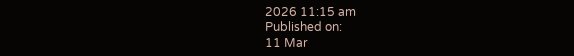2026 11:15 am
Published on:
11 Mar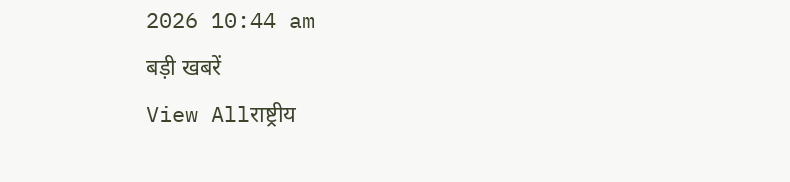2026 10:44 am
बड़ी खबरें
View Allराष्ट्रीय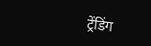ट्रेंडिंग